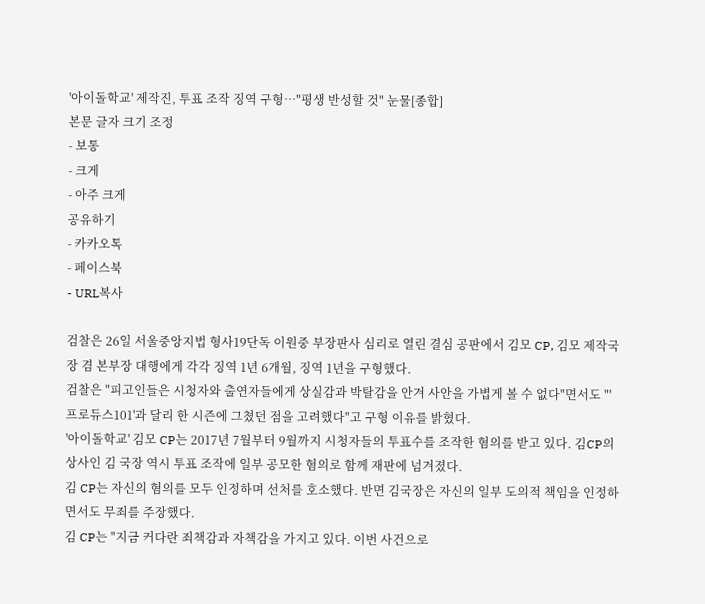'아이돌학교' 제작진, 투표 조작 징역 구형…"평생 반성할 것" 눈물[종합]
본문 글자 크기 조정
- 보통
- 크게
- 아주 크게
공유하기
- 카카오톡
- 페이스북
- URL복사

검찰은 26일 서울중앙지법 형사19단독 이원중 부장판사 심리로 열린 결심 공판에서 김모 CP, 김모 제작국장 겸 본부장 대행에게 각각 징역 1년 6개월, 징역 1년을 구형했다.
검찰은 "피고인들은 시청자와 출연자들에게 상실감과 박탈감을 안겨 사안을 가볍게 볼 수 없다"면서도 "'프로듀스101'과 달리 한 시즌에 그쳤던 점을 고려했다"고 구형 이유를 밝혔다.
'아이돌학교' 김모 CP는 2017년 7월부터 9월까지 시청자들의 투표수를 조작한 혐의를 받고 있다. 김CP의 상사인 김 국장 역시 투표 조작에 일부 공모한 혐의로 함께 재판에 넘겨졌다.
김 CP는 자신의 혐의를 모두 인정하며 선처를 호소했다. 반면 김국장은 자신의 일부 도의적 책임을 인정하면서도 무죄를 주장했다.
김 CP는 "지금 커다란 죄책감과 자책감을 가지고 있다. 이번 사건으로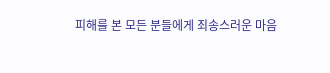피해를 본 모든 분들에게 죄송스러운 마음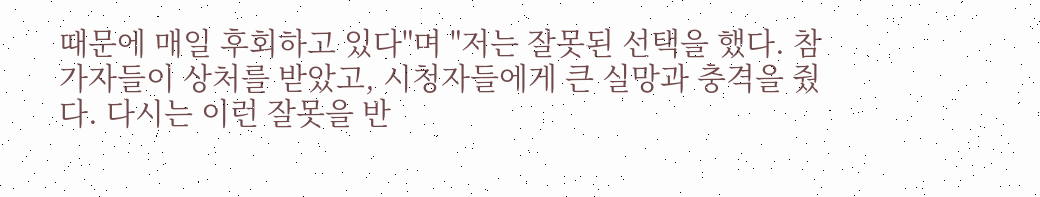때문에 매일 후회하고 있다"며 "저는 잘못된 선택을 했다. 참가자들이 상처를 받았고, 시청자들에게 큰 실망과 충격을 줬다. 다시는 이런 잘못을 반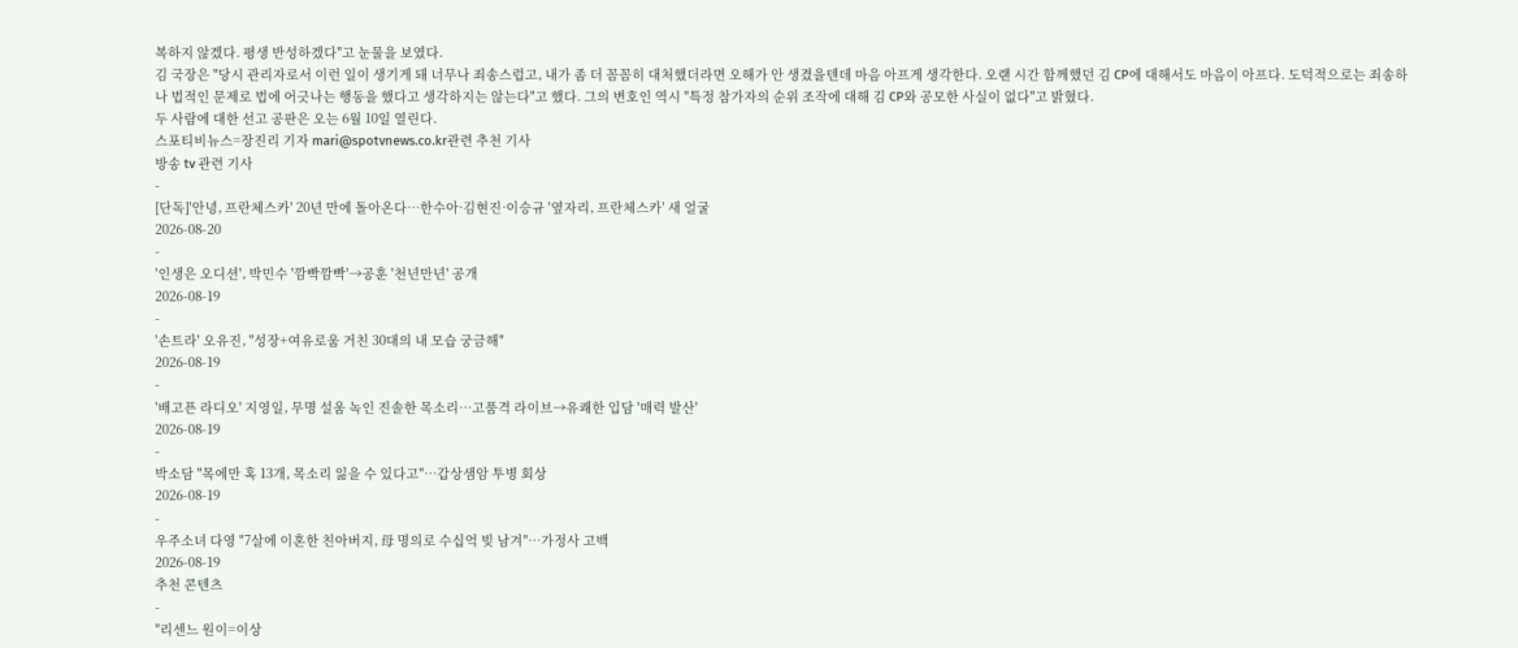복하지 않겠다. 평생 반성하겠다"고 눈물을 보였다.
김 국장은 "당시 관리자로서 이런 일이 생기게 돼 너무나 죄송스럽고, 내가 좀 더 꼼꼼히 대처했더라면 오해가 안 생겼을텐데 마음 아프게 생각한다. 오랜 시간 함께했던 김 CP에 대해서도 마음이 아프다. 도덕적으로는 죄송하나 법적인 문제로 법에 어긋나는 행동을 했다고 생각하지는 않는다"고 했다. 그의 변호인 역시 "특정 참가자의 순위 조작에 대해 김 CP와 공모한 사실이 없다"고 밝혔다.
두 사람에 대한 선고 공판은 오는 6월 10일 열린다.
스포티비뉴스=장진리 기자 mari@spotvnews.co.kr관련 추천 기사
방송 tv 관련 기사
-
[단독]'안녕, 프란체스카' 20년 만에 돌아온다…한수아·김현진·이승규 '옆자리, 프란체스카' 새 얼굴
2026-08-20
-
'인생은 오디션', 박민수 '깜빡깜빡'→공훈 '천년만년' 공개
2026-08-19
-
'손트라' 오유진, "성장+여유로움 거친 30대의 내 모습 궁금해"
2026-08-19
-
'배고픈 라디오' 지영일, 무명 설움 녹인 진솔한 목소리…고품격 라이브→유쾌한 입담 '매력 발산'
2026-08-19
-
박소담 "목에만 혹 13개, 목소리 잃을 수 있다고"…갑상샘암 투병 회상
2026-08-19
-
우주소녀 다영 "7살에 이혼한 친아버지, 母 명의로 수십억 빚 남겨"…가정사 고백
2026-08-19
추천 콘텐츠
-
"리센느 원이=이상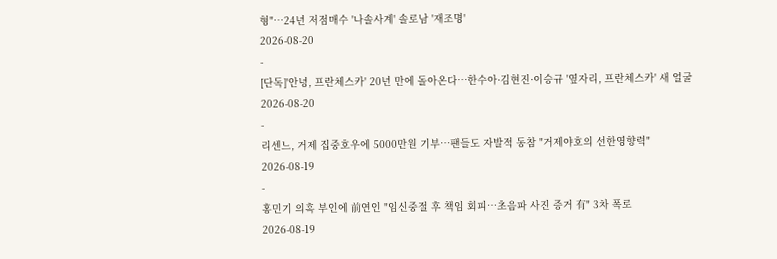형"…24년 저점매수 '나솔사계' 솔로남 '재조명'
2026-08-20
-
[단독]'안녕, 프란체스카' 20년 만에 돌아온다…한수아·김현진·이승규 '옆자리, 프란체스카' 새 얼굴
2026-08-20
-
리센느, 거제 집중호우에 5000만원 기부…팬들도 자발적 동참 "거제야호의 선한영향력"
2026-08-19
-
홍민기 의혹 부인에 前연인 "임신중절 후 책임 회피…초음파 사진 증거 有" 3차 폭로
2026-08-19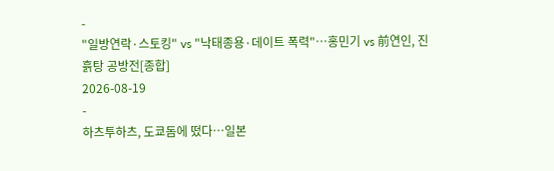-
"일방연락·스토킹" vs "낙태종용·데이트 폭력"…홍민기 vs 前연인, 진흙탕 공방전[종합]
2026-08-19
-
하츠투하츠, 도쿄돔에 떴다…일본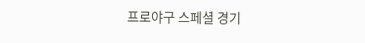프로야구 스페셜 경기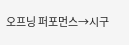오프닝 퍼포먼스→시구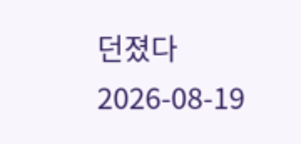던졌다
2026-08-19